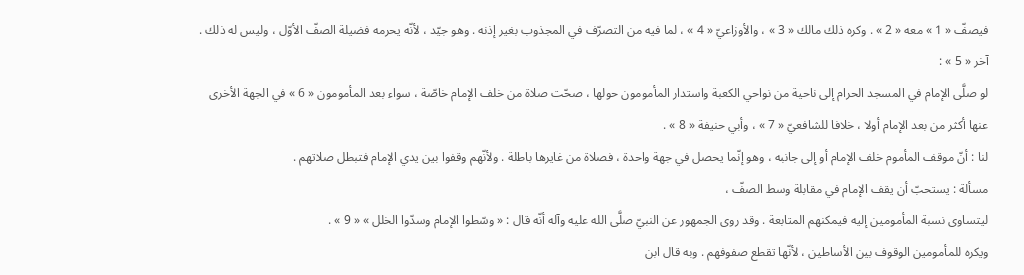فيصفّ « 1 » معه « 2 » . وكره ذلك مالك « 3 » ، والأوزاعيّ « 4 » ، لما فيه من التصرّف في المجذوب بغير إذنه . وهو جيّد ، لأنّه يحرمه فضيلة الصفّ الأوّل ، وليس له ذلك .
آخر « 5 » :
لو صلَّى الإمام في المسجد الحرام إلى ناحية من نواحي الكعبة واستدار المأمومون حولها ، صحّت صلاة من خلف الإمام خاصّة ، سواء بعد المأمومون « 6 » في الجهة الأخرى عنها أكثر من بعد الإمام أولا ، خلافا للشافعيّ « 7 » ، وأبي حنيفة « 8 » .
لنا : أنّ موقف المأموم خلف الإمام أو إلى جانبه ، وهو إنّما يحصل في جهة واحدة ، فصلاة من غايرها باطلة . ولأنّهم وقفوا بين يدي الإمام فتبطل صلاتهم .
مسألة : يستحبّ أن يقف الإمام في مقابلة وسط الصفّ ،
ليتساوى نسبة المأمومين إليه فيمكنهم المتابعة . وقد روى الجمهور عن النبيّ صلَّى الله عليه وآله أنّه قال : « وسّطوا الإمام وسدّوا الخلل » « 9 » .
ويكره للمأمومين الوقوف بين الأساطين ، لأنّها تقطع صفوفهم . وبه قال ابن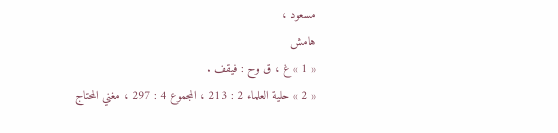مسعود ،
هامش
« 1 » غ ، ق وح : فيقف .
« 2 » حلية العلماء 2 : 213 ، المجموع 4 : 297 ، مغني المحتاج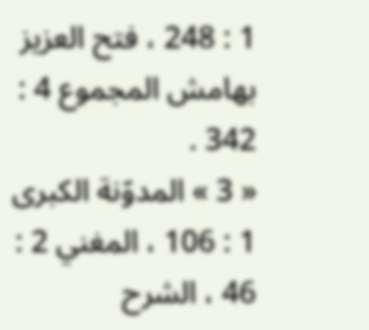1 : 248 ، فتح العزيز بهامش المجموع 4 : 342 .
« 3 » المدوّنة الكبرى 1 : 106 ، المغني 2 : 46 ، الشرح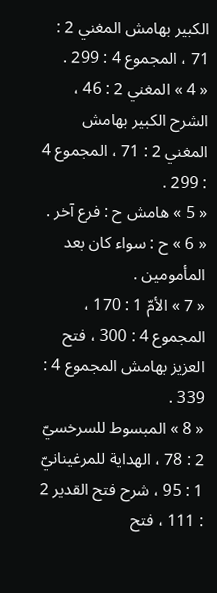الكبير بهامش المغني 2 : 71 ، المجموع 4 : 299 .
« 4 » المغني 2 : 46 ، الشرح الكبير بهامش المغني 2 : 71 ، المجموع 4 : 299 .
« 5 » هامش ح : فرع آخر .
« 6 » ح : سواء كان بعد المأمومين .
« 7 » الأمّ 1 : 170 ، المجموع 4 : 300 ، فتح العزيز بهامش المجموع 4 : 339 .
« 8 » المبسوط للسرخسيّ 2 : 78 ، الهداية للمرغينانيّ 1 : 95 ، شرح فتح القدير 2 : 111 ، فتح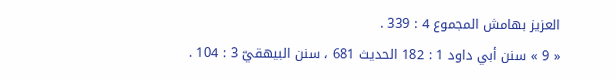العزيز بهامش المجموع 4 : 339 .
« 9 » سنن أبي داود 1 : 182 الحديث 681 ، سنن البيهقيّ 3 : 104 .